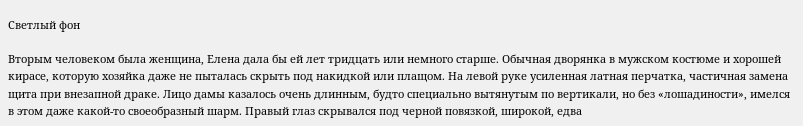Светлый фон

Вторым человеком была женщина, Елена дала бы ей лет тридцать или немного старше. Обычная дворянка в мужском костюме и хорошей кирасе, которую хозяйка даже не пыталась скрыть под накидкой или плащом. На левой руке усиленная латная перчатка, частичная замена щита при внезапной драке. Лицо дамы казалось очень длинным, будто специально вытянутым по вертикали, но без «лошадиности», имелся в этом даже какой-то своеобразный шарм. Правый глаз скрывался под черной повязкой, широкой, едва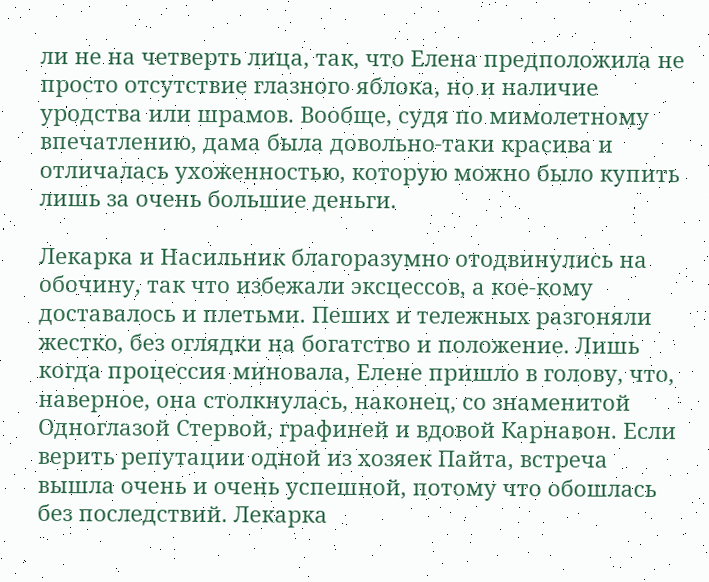ли не на четверть лица, так, что Елена предположила не просто отсутствие глазного яблока, но и наличие уродства или шрамов. Вообще, судя по мимолетному впечатлению, дама была довольно-таки красива и отличалась ухоженностью, которую можно было купить лишь за очень большие деньги.

Лекарка и Насильник благоразумно отодвинулись на обочину, так что избежали эксцессов, а кое-кому доставалось и плетьми. Пеших и тележных разгоняли жестко, без оглядки на богатство и положение. Лишь когда процессия миновала, Елене пришло в голову, что, наверное, она столкнулась, наконец, со знаменитой Одноглазой Стервой, графиней и вдовой Карнавон. Если верить репутации одной из хозяек Пайта, встреча вышла очень и очень успешной, потому что обошлась без последствий. Лекарка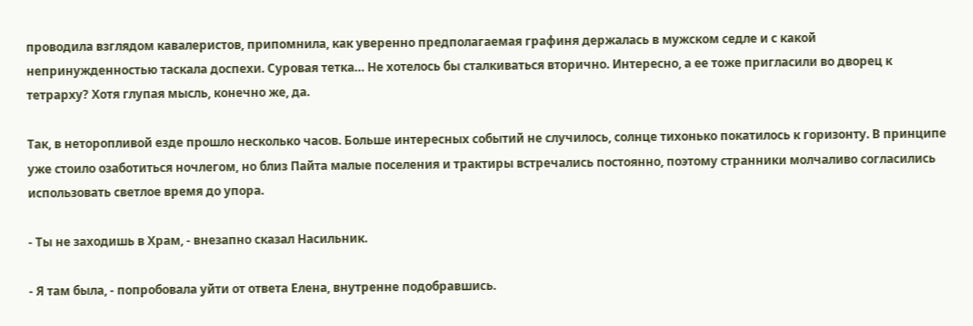проводила взглядом кавалеристов, припомнила, как уверенно предполагаемая графиня держалась в мужском седле и с какой непринужденностью таскала доспехи. Суровая тетка… Не хотелось бы сталкиваться вторично. Интересно, а ее тоже пригласили во дворец к тетрарху? Хотя глупая мысль, конечно же, да.

Так, в неторопливой езде прошло несколько часов. Больше интересных событий не случилось, солнце тихонько покатилось к горизонту. В принципе уже стоило озаботиться ночлегом, но близ Пайта малые поселения и трактиры встречались постоянно, поэтому странники молчаливо согласились использовать светлое время до упора.

- Ты не заходишь в Храм, - внезапно сказал Насильник.

- Я там была, - попробовала уйти от ответа Елена, внутренне подобравшись.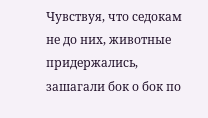Чувствуя, что седокам не до них, животные придержались, зашагали бок о бок по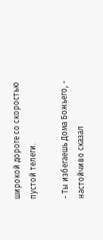широкой дороге со скоростью пустой телеги.

- Ты избегаешь Дома Божьего, - настойчиво сказал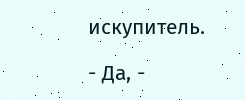искупитель.

- Да, -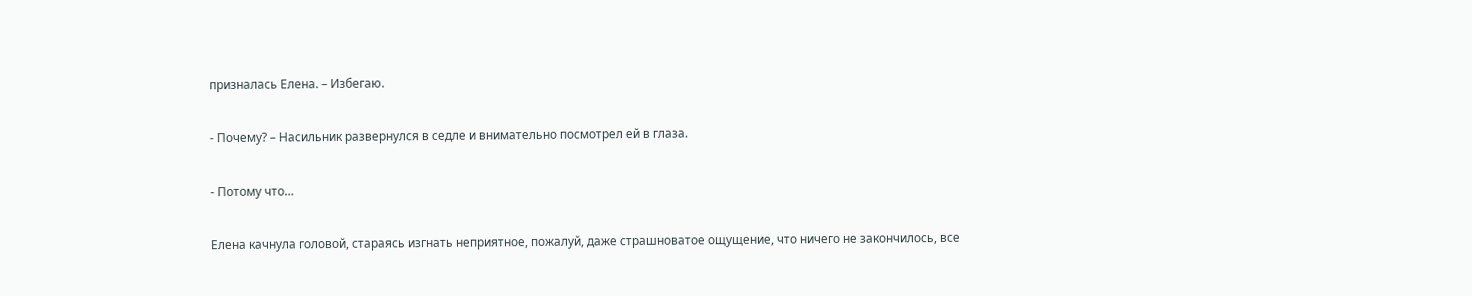призналась Елена. – Избегаю.

- Почему? – Насильник развернулся в седле и внимательно посмотрел ей в глаза.

- Потому что…

Елена качнула головой, стараясь изгнать неприятное, пожалуй, даже страшноватое ощущение, что ничего не закончилось, все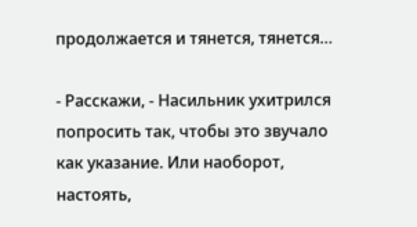продолжается и тянется, тянется…

- Расскажи, - Насильник ухитрился попросить так, чтобы это звучало как указание. Или наоборот, настоять,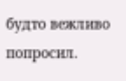будто вежливо попросил.